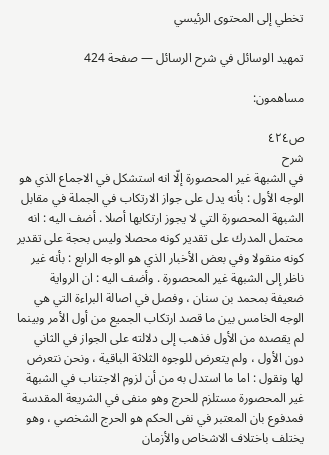تخطي إلى المحتوى الرئيسي

تمهيد الوسائل في شرح الرسائل — صفحة 424

مساهمون:

ص٤٢٤
شرح
في الشبهة غير المحصورة إلّا انه استشكل في الاجماع الذي هو الوجه الأول : بأنه يدل على جواز الارتكاب في الجملة في مقابل الشبهة المحصورة التي لا يجوز ارتكابها أصلا . أضف اليه : انه محتمل المدرك على تقدير كونه محصلا وليس بحجة على تقدير كونه منقولا وفي بعض الأخبار الذي هو الوجه الرابع : بأنه غير ناظر إلى الشبهة غير المحصورة . وأضف اليه : ان الرواية ضعيفة بمحمد بن سنان ، وفصل في اصالة البراءة التي هي الوجه الخامس بين ما قصد ارتكاب الجميع من أول الأمر وبينما لم يقصده من الأول فذهب إلى دلالته على الجواز في الثاني دون الأول ، ولم يتعرض للوجوه الثلاثة الباقية ، ونحن نتعرض لها ونقول : اما ما استدل به من أن لزوم الاجتناب في الشبهة غير المحصورة مستلزم للحرج وهو منفى في الشريعة المقدسة فمدفوع بان المعتبر في نفى الحكم هو الحرج الشخصي ، وهو يختلف باختلاف الاشخاص والأزمان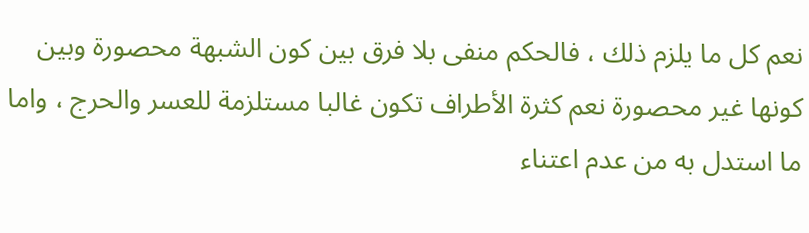نعم كل ما يلزم ذلك ، فالحكم منفى بلا فرق بين كون الشبهة محصورة وبين كونها غير محصورة نعم كثرة الأطراف تكون غالبا مستلزمة للعسر والحرج ، واما ما استدل به من عدم اعتناء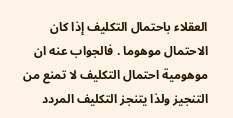العقلاء باحتمال التكليف إذا كان الاحتمال موهوما . فالجواب عنه ان موهومية احتمال التكليف لا تمنع من التنجيز ولذا يتنجز التكليف المردد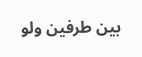بين طرفين ولو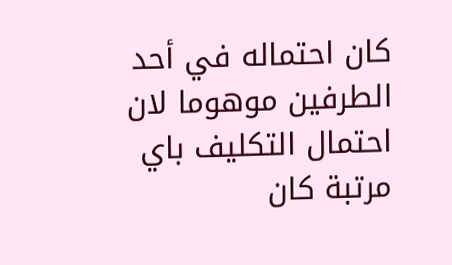كان احتماله في أحد الطرفين موهوما لان احتمال التكليف باي مرتبة كان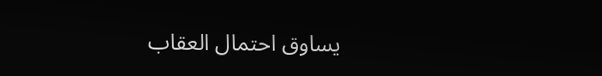يساوق احتمال العقاب